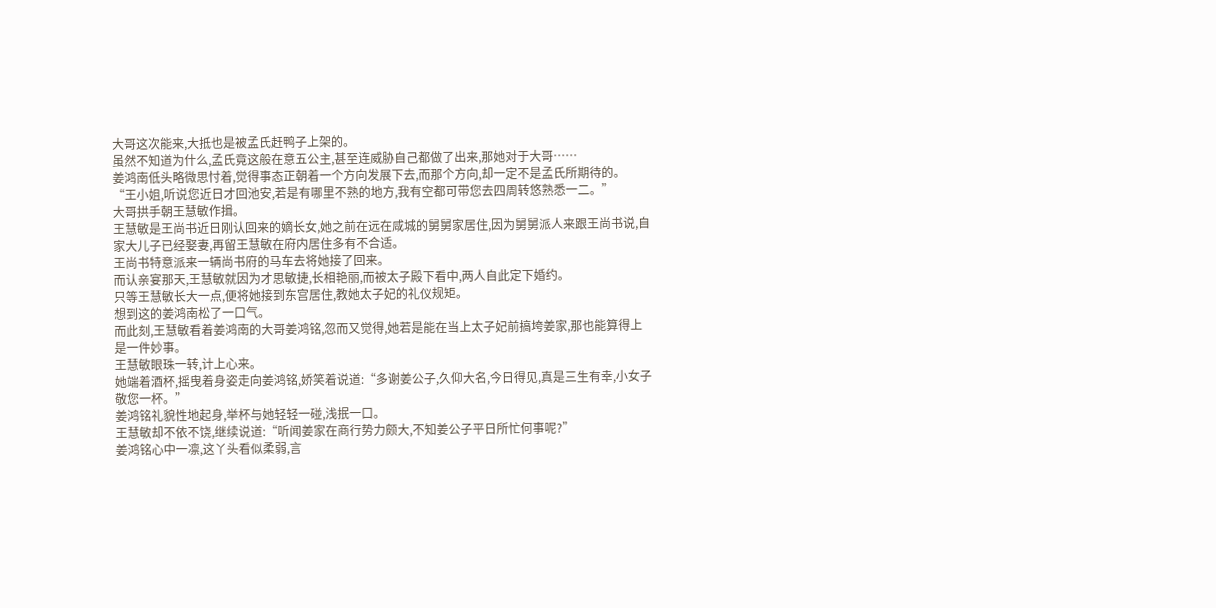大哥这次能来,大抵也是被孟氏赶鸭子上架的。
虽然不知道为什么,孟氏竟这般在意五公主,甚至连威胁自己都做了出来,那她对于大哥……
姜鸿南低头略微思忖着,觉得事态正朝着一个方向发展下去,而那个方向,却一定不是孟氏所期待的。
“王小姐,听说您近日才回池安,若是有哪里不熟的地方,我有空都可带您去四周转悠熟悉一二。”
大哥拱手朝王慧敏作揖。
王慧敏是王尚书近日刚认回来的嫡长女,她之前在远在咸城的舅舅家居住,因为舅舅派人来跟王尚书说,自家大儿子已经娶妻,再留王慧敏在府内居住多有不合适。
王尚书特意派来一辆尚书府的马车去将她接了回来。
而认亲宴那天,王慧敏就因为才思敏捷,长相艳丽,而被太子殿下看中,两人自此定下婚约。
只等王慧敏长大一点,便将她接到东宫居住,教她太子妃的礼仪规矩。
想到这的姜鸿南松了一口气。
而此刻,王慧敏看着姜鸿南的大哥姜鸿铭,忽而又觉得,她若是能在当上太子妃前搞垮姜家,那也能算得上是一件妙事。
王慧敏眼珠一转,计上心来。
她端着酒杯,摇曳着身姿走向姜鸿铭,娇笑着说道:“多谢姜公子,久仰大名,今日得见,真是三生有幸,小女子敬您一杯。”
姜鸿铭礼貌性地起身,举杯与她轻轻一碰,浅抿一口。
王慧敏却不依不饶,继续说道:“听闻姜家在商行势力颇大,不知姜公子平日所忙何事呢?”
姜鸿铭心中一凛,这丫头看似柔弱,言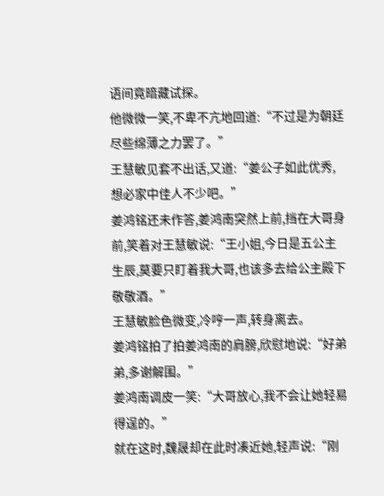语间竟暗藏试探。
他微微一笑,不卑不亢地回道:“不过是为朝廷尽些绵薄之力罢了。”
王慧敏见套不出话,又道:“姜公子如此优秀,想必家中佳人不少吧。”
姜鸿铭还未作答,姜鸿南突然上前,挡在大哥身前,笑着对王慧敏说:“王小姐,今日是五公主生辰,莫要只盯着我大哥,也该多去给公主殿下敬敬酒。”
王慧敏脸色微变,冷哼一声,转身离去。
姜鸿铭拍了拍姜鸿南的肩膀,欣慰地说:“好弟弟,多谢解围。”
姜鸿南调皮一笑:“大哥放心,我不会让她轻易得逞的。”
就在这时,魏晟却在此时凑近她,轻声说:“刚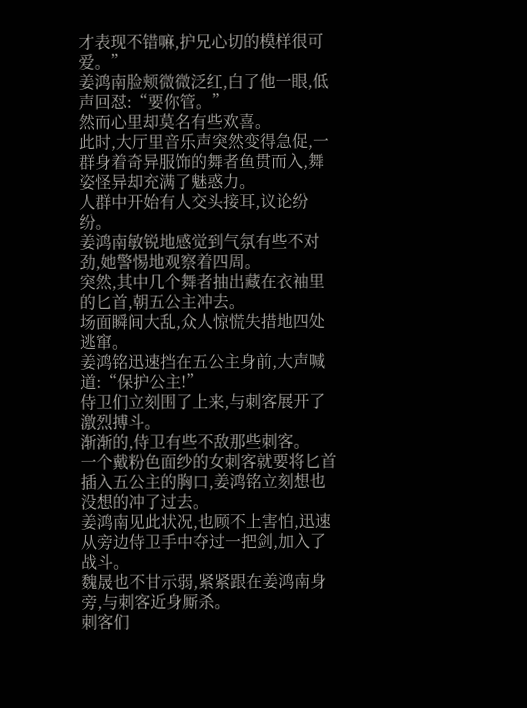才表现不错嘛,护兄心切的模样很可爱。”
姜鸿南脸颊微微泛红,白了他一眼,低声回怼:“要你管。”
然而心里却莫名有些欢喜。
此时,大厅里音乐声突然变得急促,一群身着奇异服饰的舞者鱼贯而入,舞姿怪异却充满了魅惑力。
人群中开始有人交头接耳,议论纷纷。
姜鸿南敏锐地感觉到气氛有些不对劲,她警惕地观察着四周。
突然,其中几个舞者抽出藏在衣袖里的匕首,朝五公主冲去。
场面瞬间大乱,众人惊慌失措地四处逃窜。
姜鸿铭迅速挡在五公主身前,大声喊道:“保护公主!”
侍卫们立刻围了上来,与刺客展开了激烈搏斗。
渐渐的,侍卫有些不敌那些刺客。
一个戴粉色面纱的女刺客就要将匕首插入五公主的胸口,姜鸿铭立刻想也没想的冲了过去。
姜鸿南见此状况,也顾不上害怕,迅速从旁边侍卫手中夺过一把剑,加入了战斗。
魏晟也不甘示弱,紧紧跟在姜鸿南身旁,与刺客近身厮杀。
刺客们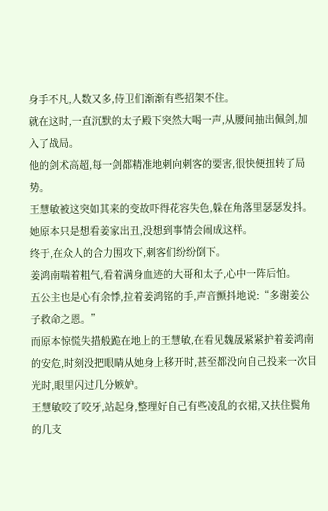身手不凡,人数又多,侍卫们渐渐有些招架不住。
就在这时,一直沉默的太子殿下突然大喝一声,从腰间抽出佩剑,加入了战局。
他的剑术高超,每一剑都精准地刺向刺客的要害,很快便扭转了局势。
王慧敏被这突如其来的变故吓得花容失色,躲在角落里瑟瑟发抖。
她原本只是想看姜家出丑,没想到事情会闹成这样。
终于,在众人的合力围攻下,刺客们纷纷倒下。
姜鸿南喘着粗气,看着满身血迹的大哥和太子,心中一阵后怕。
五公主也是心有余悸,拉着姜鸿铭的手,声音颤抖地说:“多谢姜公子救命之恩。”
而原本惊慌失措般跪在地上的王慧敏,在看见魏晟紧紧护着姜鸿南的安危,时刻没把眼睛从她身上移开时,甚至都没向自己投来一次目光时,眼里闪过几分嫉妒。
王慧敏咬了咬牙,站起身,整理好自己有些凌乱的衣裙,又扶住鬓角的几支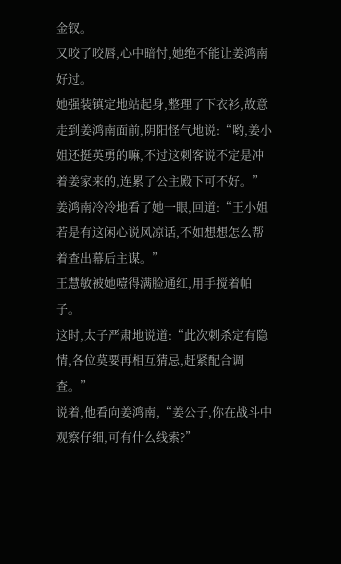金钗。
又咬了咬唇,心中暗忖,她绝不能让姜鸿南好过。
她强装镇定地站起身,整理了下衣衫,故意走到姜鸿南面前,阴阳怪气地说:“哟,姜小姐还挺英勇的嘛,不过这刺客说不定是冲着姜家来的,连累了公主殿下可不好。”
姜鸿南冷冷地看了她一眼,回道:“王小姐若是有这闲心说风凉话,不如想想怎么帮着查出幕后主谋。”
王慧敏被她噎得满脸通红,用手搅着帕子。
这时,太子严肃地说道:“此次刺杀定有隐情,各位莫要再相互猜忌,赶紧配合调查。”
说着,他看向姜鸿南,“姜公子,你在战斗中观察仔细,可有什么线索?”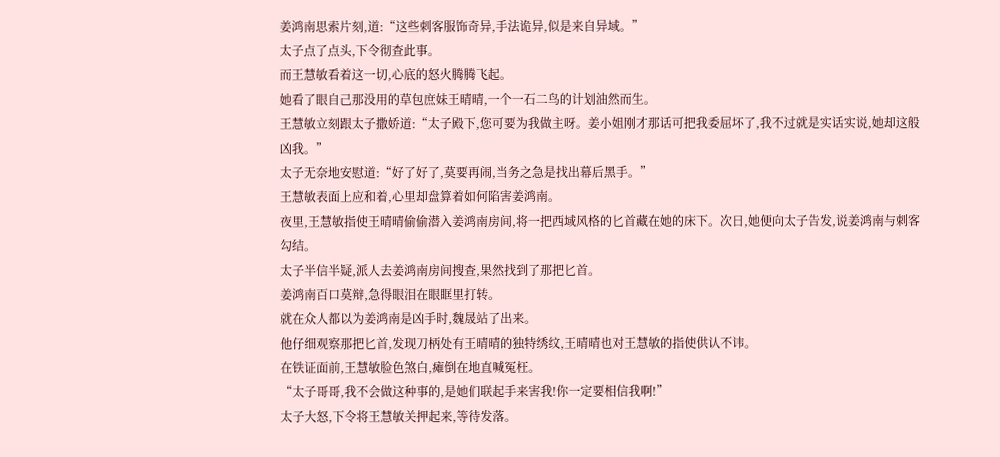姜鸿南思索片刻,道:“这些刺客服饰奇异,手法诡异,似是来自异域。”
太子点了点头,下令彻查此事。
而王慧敏看着这一切,心底的怒火腾腾飞起。
她看了眼自己那没用的草包庶妹王晴晴,一个一石二鸟的计划油然而生。
王慧敏立刻跟太子撒娇道:“太子殿下,您可要为我做主呀。姜小姐刚才那话可把我委屈坏了,我不过就是实话实说,她却这般凶我。”
太子无奈地安慰道:“好了好了,莫要再闹,当务之急是找出幕后黑手。”
王慧敏表面上应和着,心里却盘算着如何陷害姜鸿南。
夜里,王慧敏指使王晴晴偷偷潜入姜鸿南房间,将一把西域风格的匕首藏在她的床下。次日,她便向太子告发,说姜鸿南与刺客勾结。
太子半信半疑,派人去姜鸿南房间搜查,果然找到了那把匕首。
姜鸿南百口莫辩,急得眼泪在眼眶里打转。
就在众人都以为姜鸿南是凶手时,魏晟站了出来。
他仔细观察那把匕首,发现刀柄处有王晴晴的独特绣纹,王晴晴也对王慧敏的指使供认不讳。
在铁证面前,王慧敏脸色煞白,瘫倒在地直喊冤枉。
“太子哥哥,我不会做这种事的,是她们联起手来害我!你一定要相信我啊!”
太子大怒,下令将王慧敏关押起来,等待发落。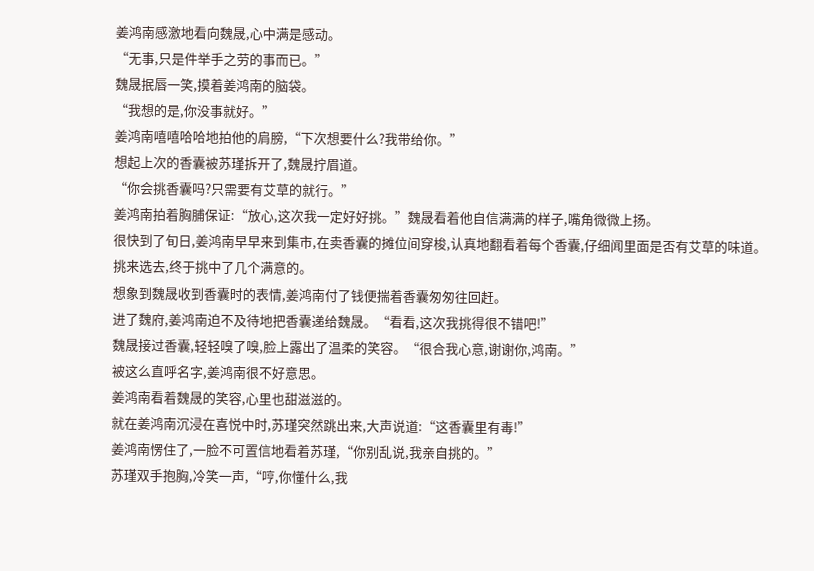姜鸿南感激地看向魏晟,心中满是感动。
“无事,只是件举手之劳的事而已。”
魏晟抿唇一笑,摸着姜鸿南的脑袋。
“我想的是,你没事就好。”
姜鸿南嘻嘻哈哈地拍他的肩膀,“下次想要什么?我带给你。”
想起上次的香囊被苏瑾拆开了,魏晟拧眉道。
“你会挑香囊吗?只需要有艾草的就行。”
姜鸿南拍着胸脯保证:“放心,这次我一定好好挑。”魏晟看着他自信满满的样子,嘴角微微上扬。
很快到了旬日,姜鸿南早早来到集市,在卖香囊的摊位间穿梭,认真地翻看着每个香囊,仔细闻里面是否有艾草的味道。
挑来选去,终于挑中了几个满意的。
想象到魏晟收到香囊时的表情,姜鸿南付了钱便揣着香囊匆匆往回赶。
进了魏府,姜鸿南迫不及待地把香囊递给魏晟。“看看,这次我挑得很不错吧!”
魏晟接过香囊,轻轻嗅了嗅,脸上露出了温柔的笑容。“很合我心意,谢谢你,鸿南。”
被这么直呼名字,姜鸿南很不好意思。
姜鸿南看着魏晟的笑容,心里也甜滋滋的。
就在姜鸿南沉浸在喜悦中时,苏瑾突然跳出来,大声说道:“这香囊里有毒!”
姜鸿南愣住了,一脸不可置信地看着苏瑾,“你别乱说,我亲自挑的。”
苏瑾双手抱胸,冷笑一声,“哼,你懂什么,我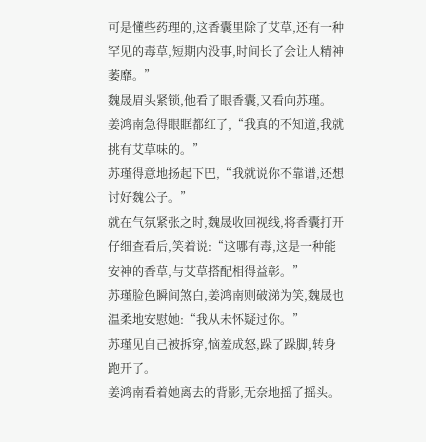可是懂些药理的,这香囊里除了艾草,还有一种罕见的毒草,短期内没事,时间长了会让人精神萎靡。”
魏晟眉头紧锁,他看了眼香囊,又看向苏瑾。
姜鸿南急得眼眶都红了,“我真的不知道,我就挑有艾草味的。”
苏瑾得意地扬起下巴,“我就说你不靠谱,还想讨好魏公子。”
就在气氛紧张之时,魏晟收回视线,将香囊打开仔细查看后,笑着说:“这哪有毒,这是一种能安神的香草,与艾草搭配相得益彰。”
苏瑾脸色瞬间煞白,姜鸿南则破涕为笑,魏晟也温柔地安慰她:“我从未怀疑过你。”
苏瑾见自己被拆穿,恼羞成怒,跺了跺脚,转身跑开了。
姜鸿南看着她离去的背影,无奈地摇了摇头。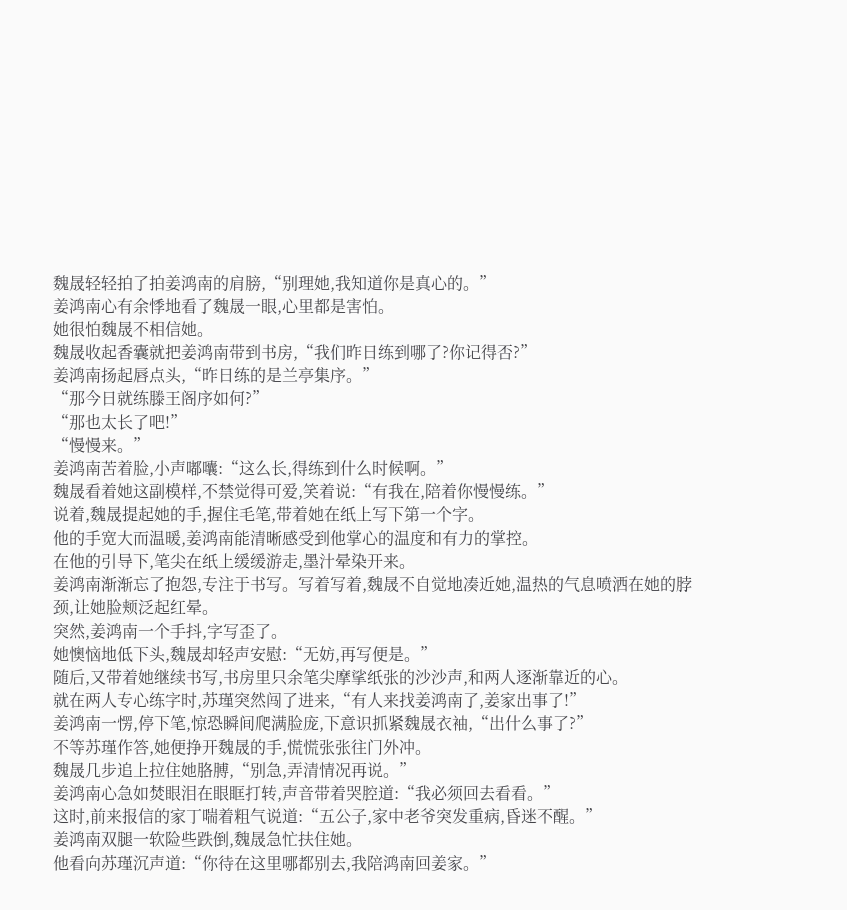魏晟轻轻拍了拍姜鸿南的肩膀,“别理她,我知道你是真心的。”
姜鸿南心有余悸地看了魏晟一眼,心里都是害怕。
她很怕魏晟不相信她。
魏晟收起香囊就把姜鸿南带到书房,“我们昨日练到哪了?你记得否?”
姜鸿南扬起唇点头,“昨日练的是兰亭集序。”
“那今日就练滕王阁序如何?”
“那也太长了吧!”
“慢慢来。”
姜鸿南苦着脸,小声嘟囔:“这么长,得练到什么时候啊。”
魏晟看着她这副模样,不禁觉得可爱,笑着说:“有我在,陪着你慢慢练。”
说着,魏晟提起她的手,握住毛笔,带着她在纸上写下第一个字。
他的手宽大而温暖,姜鸿南能清晰感受到他掌心的温度和有力的掌控。
在他的引导下,笔尖在纸上缓缓游走,墨汁晕染开来。
姜鸿南渐渐忘了抱怨,专注于书写。写着写着,魏晟不自觉地凑近她,温热的气息喷洒在她的脖颈,让她脸颊泛起红晕。
突然,姜鸿南一个手抖,字写歪了。
她懊恼地低下头,魏晟却轻声安慰:“无妨,再写便是。”
随后,又带着她继续书写,书房里只余笔尖摩挲纸张的沙沙声,和两人逐渐靠近的心。
就在两人专心练字时,苏瑾突然闯了进来,“有人来找姜鸿南了,姜家出事了!”
姜鸿南一愣,停下笔,惊恐瞬间爬满脸庞,下意识抓紧魏晟衣袖,“出什么事了?”
不等苏瑾作答,她便挣开魏晟的手,慌慌张张往门外冲。
魏晟几步追上拉住她胳膊,“别急,弄清情况再说。”
姜鸿南心急如焚眼泪在眼眶打转,声音带着哭腔道:“我必须回去看看。”
这时,前来报信的家丁喘着粗气说道:“五公子,家中老爷突发重病,昏迷不醒。”
姜鸿南双腿一软险些跌倒,魏晟急忙扶住她。
他看向苏瑾沉声道:“你待在这里哪都别去,我陪鸿南回姜家。”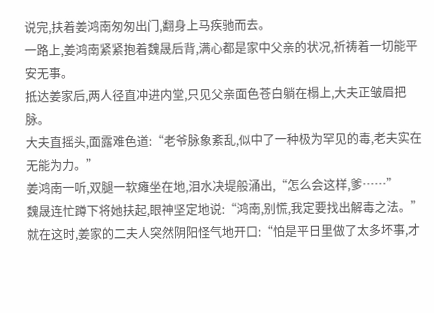说完,扶着姜鸿南匆匆出门,翻身上马疾驰而去。
一路上,姜鸿南紧紧抱着魏晟后背,满心都是家中父亲的状况,祈祷着一切能平安无事。
抵达姜家后,两人径直冲进内堂,只见父亲面色苍白躺在榻上,大夫正皱眉把脉。
大夫直摇头,面露难色道:“老爷脉象紊乱,似中了一种极为罕见的毒,老夫实在无能为力。”
姜鸿南一听,双腿一软瘫坐在地,泪水决堤般涌出,“怎么会这样,爹……”
魏晟连忙蹲下将她扶起,眼神坚定地说:“鸿南,别慌,我定要找出解毒之法。”
就在这时,姜家的二夫人突然阴阳怪气地开口:“怕是平日里做了太多坏事,才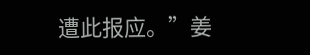遭此报应。”姜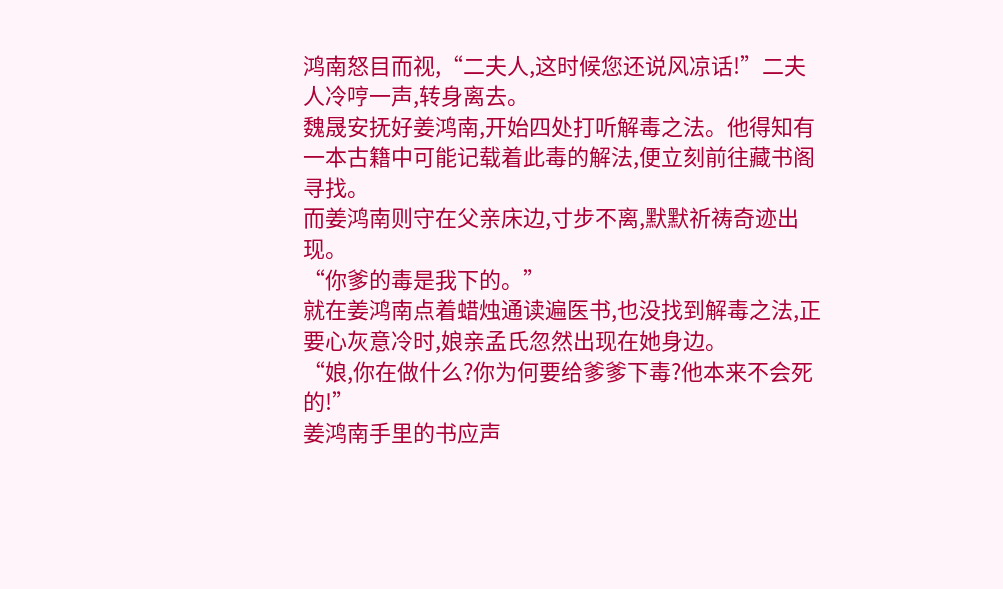鸿南怒目而视,“二夫人,这时候您还说风凉话!”二夫人冷哼一声,转身离去。
魏晟安抚好姜鸿南,开始四处打听解毒之法。他得知有一本古籍中可能记载着此毒的解法,便立刻前往藏书阁寻找。
而姜鸿南则守在父亲床边,寸步不离,默默祈祷奇迹出现。
“你爹的毒是我下的。”
就在姜鸿南点着蜡烛通读遍医书,也没找到解毒之法,正要心灰意冷时,娘亲孟氏忽然出现在她身边。
“娘,你在做什么?你为何要给爹爹下毒?他本来不会死的!”
姜鸿南手里的书应声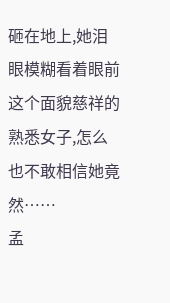砸在地上,她泪眼模糊看着眼前这个面貌慈祥的熟悉女子,怎么也不敢相信她竟然……
孟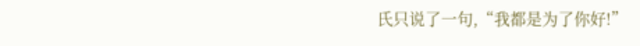氏只说了一句,“我都是为了你好!”